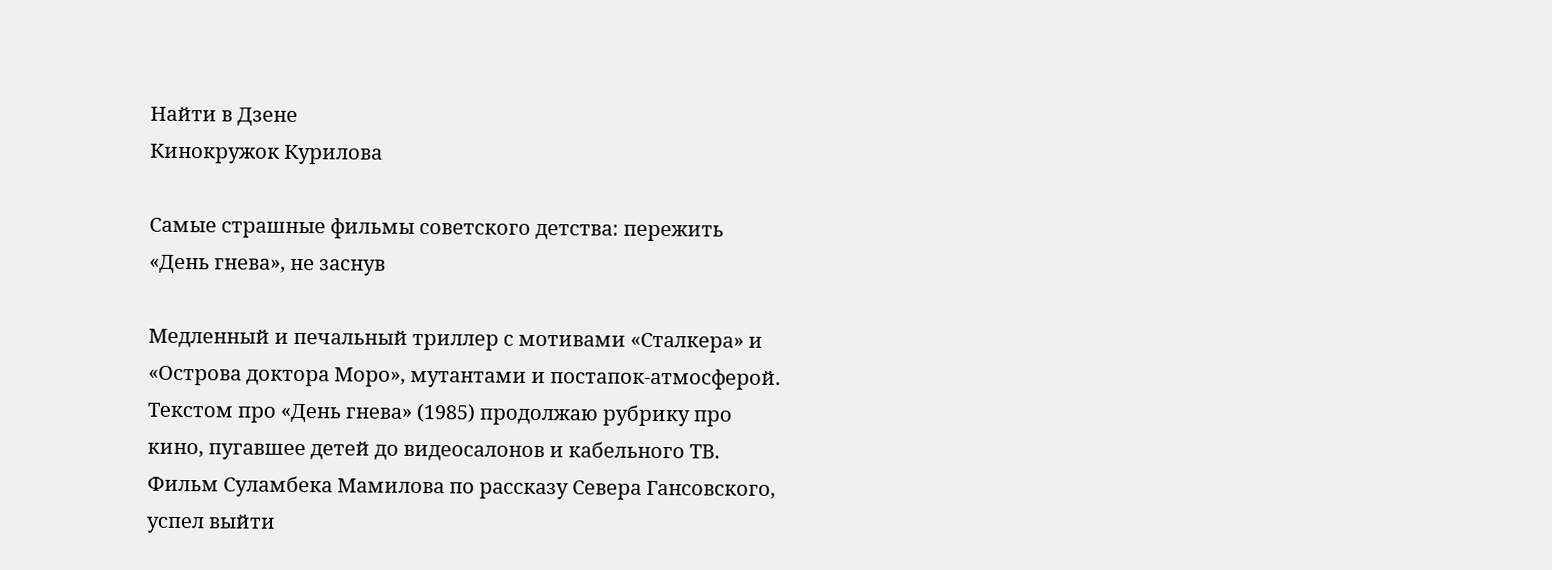Найти в Дзене
Кинокружок Курилова

Самые страшные фильмы советского детства: пережить «День гнева», не заснув

Медленный и печальный триллер с мотивами «Сталкера» и «Острова доктора Моро», мутантами и постапок-атмосферой. Текстом про «День гнева» (1985) продолжаю рубрику про кино, пугавшее детей до видеосалонов и кабельного ТВ. Фильм Суламбека Мамилова по рассказу Севера Гансовского, успел выйти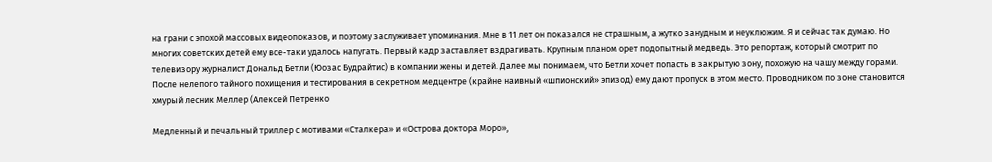на грани с эпохой массовых видеопоказов, и поэтому заслуживает упоминания. Мне в 11 лет он показался не страшным, а жутко занудным и неуклюжим. Я и сейчас так думаю. Но многих советских детей ему все-таки удалось напугать. Первый кадр заставляет вздрагивать. Крупным планом орет подопытный медведь. Это репортаж, который смотрит по телевизору журналист Дональд Бетли (Юозас Будрайтис) в компании жены и детей. Далее мы понимаем, что Бетли хочет попасть в закрытую зону, похожую на чашу между горами. После нелепого тайного похищения и тестирования в секретном медцентре (крайне наивный «шпионский» эпизод) ему дают пропуск в этом место. Проводником по зоне становится хмурый лесник Меллер (Алексей Петренко

Медленный и печальный триллер с мотивами «Сталкера» и «Острова доктора Моро»,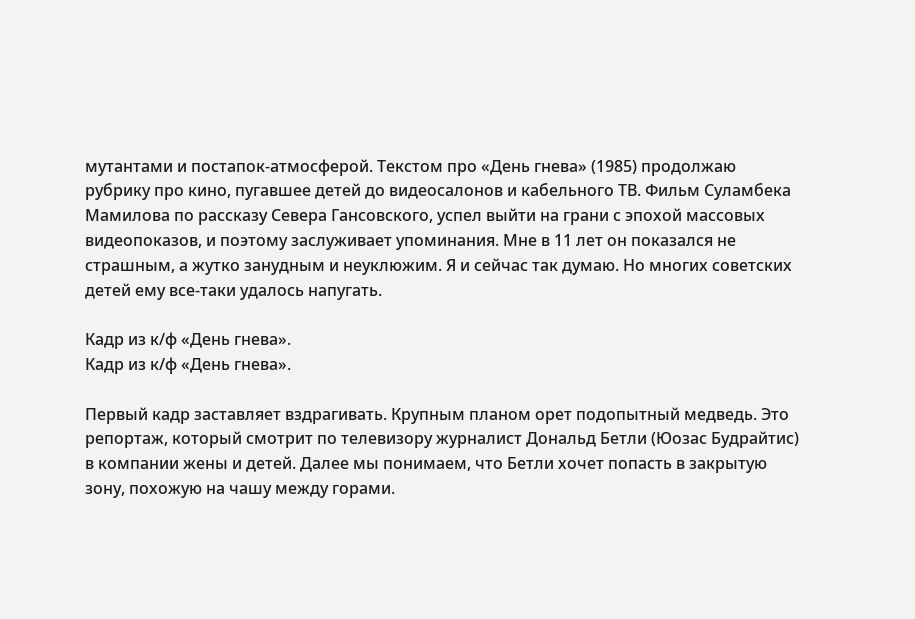мутантами и постапок-атмосферой. Текстом про «День гнева» (1985) продолжаю рубрику про кино, пугавшее детей до видеосалонов и кабельного ТВ. Фильм Суламбека Мамилова по рассказу Севера Гансовского, успел выйти на грани с эпохой массовых видеопоказов, и поэтому заслуживает упоминания. Мне в 11 лет он показался не страшным, а жутко занудным и неуклюжим. Я и сейчас так думаю. Но многих советских детей ему все-таки удалось напугать.

Кадр из к/ф «День гнева».
Кадр из к/ф «День гнева».

Первый кадр заставляет вздрагивать. Крупным планом орет подопытный медведь. Это репортаж, который смотрит по телевизору журналист Дональд Бетли (Юозас Будрайтис) в компании жены и детей. Далее мы понимаем, что Бетли хочет попасть в закрытую зону, похожую на чашу между горами.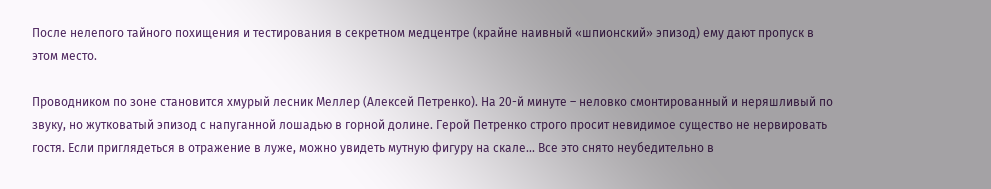После нелепого тайного похищения и тестирования в секретном медцентре (крайне наивный «шпионский» эпизод) ему дают пропуск в этом место.

Проводником по зоне становится хмурый лесник Меллер (Алексей Петренко). На 20-й минуте – неловко смонтированный и неряшливый по звуку, но жутковатый эпизод с напуганной лошадью в горной долине. Герой Петренко строго просит невидимое существо не нервировать гостя. Если приглядеться в отражение в луже, можно увидеть мутную фигуру на скале... Все это снято неубедительно в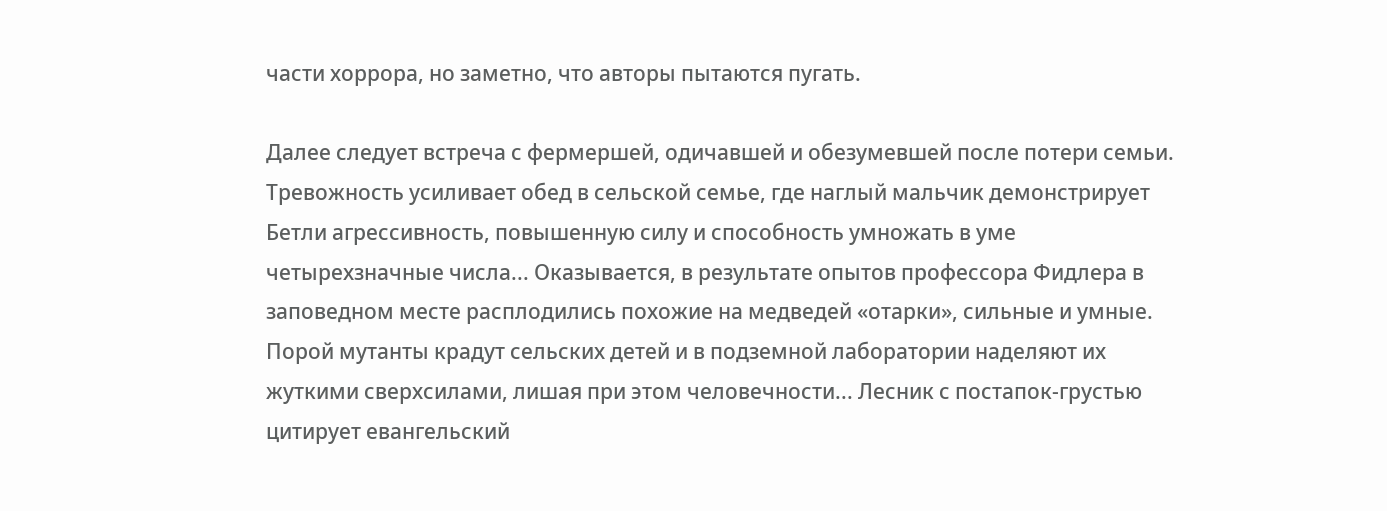части хоррора, но заметно, что авторы пытаются пугать.

Далее следует встреча с фермершей, одичавшей и обезумевшей после потери семьи. Тревожность усиливает обед в сельской семье, где наглый мальчик демонстрирует Бетли агрессивность, повышенную силу и способность умножать в уме четырехзначные числа... Оказывается, в результате опытов профессора Фидлера в заповедном месте расплодились похожие на медведей «отарки», сильные и умные. Порой мутанты крадут сельских детей и в подземной лаборатории наделяют их жуткими сверхсилами, лишая при этом человечности... Лесник с постапок-грустью цитирует евангельский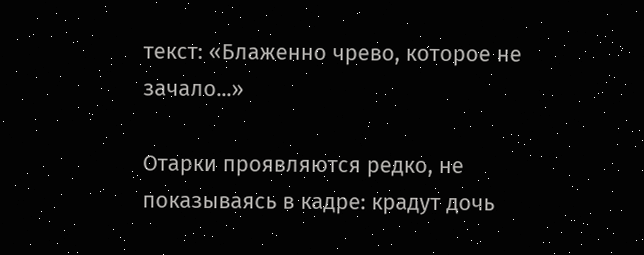текст: «Блаженно чрево, которое не зачало...»

Отарки проявляются редко, не показываясь в кадре: крадут дочь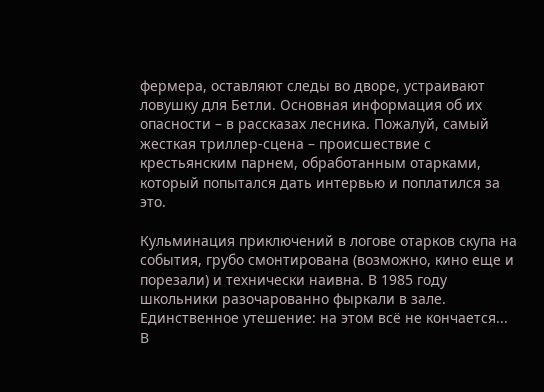фермера, оставляют следы во дворе, устраивают ловушку для Бетли. Основная информация об их опасности – в рассказах лесника. Пожалуй, самый жесткая триллер-сцена – происшествие с крестьянским парнем, обработанным отарками, который попытался дать интервью и поплатился за это.

Кульминация приключений в логове отарков скупа на события, грубо смонтирована (возможно, кино еще и порезали) и технически наивна. В 1985 году школьники разочарованно фыркали в зале. Единственное утешение: на этом всё не кончается... В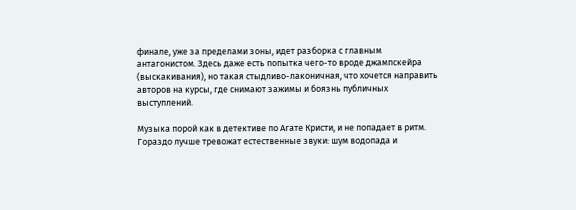финале, уже за пределами зоны, идет разборка с главным антагонистом. Здесь даже есть попытка чего-то вроде джампскейра (выскакивания), но такая стыдливо-лаконичная, что хочется направить авторов на курсы, где снимают зажимы и боязнь публичных выступлений.

Музыка порой как в детективе по Агате Кристи, и не попадает в ритм. Гораздо лучше тревожат естественные звуки: шум водопада и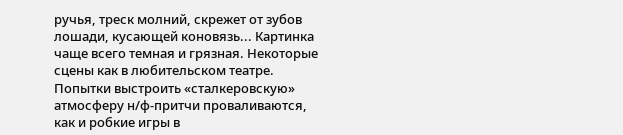ручья, треск молний, скрежет от зубов лошади, кусающей коновязь... Картинка чаще всего темная и грязная. Некоторые сцены как в любительском театре. Попытки выстроить «сталкеровскую» атмосферу н/ф-притчи проваливаются, как и робкие игры в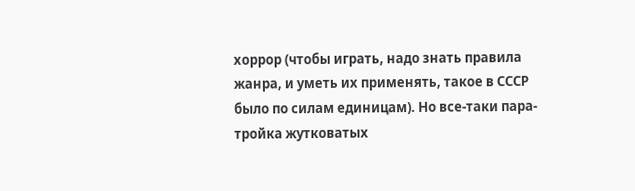хоррор (чтобы играть, надо знать правила жанра, и уметь их применять, такое в СССР было по силам единицам). Но все-таки пара-тройка жутковатых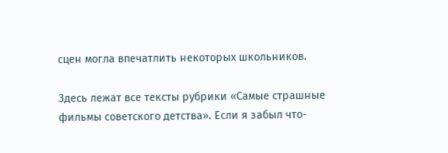сцен могла впечатлить некоторых школьников.

Здесь лежат все тексты рубрики «Самые страшные фильмы советского детства». Если я забыл что-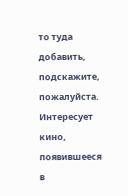то туда добавить, подскажите, пожалуйста. Интересует кино, появившееся в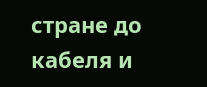стране до кабеля и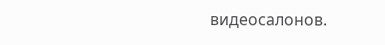видеосалонов.